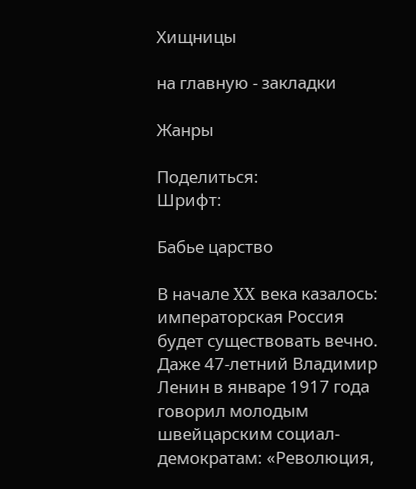Хищницы

на главную - закладки

Жанры

Поделиться:
Шрифт:

Бабье царство

В начале XX века казалось: императорская Россия будет существовать вечно. Даже 47-летний Владимир Ленин в январе 1917 года говорил молодым швейцарским социал-демократам: «Революция,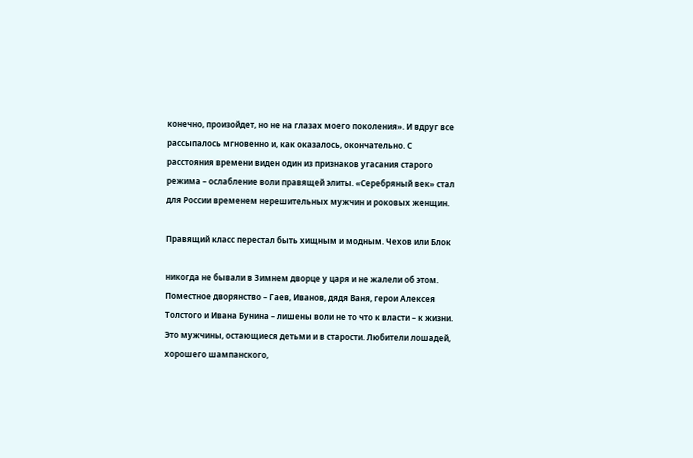конечно, произойдет, но не на глазах моего поколения». И вдруг все рассыпалось мгновенно и, как оказалось, окончательно. С расстояния времени виден один из признаков угасания старого режима – ослабление воли правящей элиты. «Серебряный век» стал для России временем нерешительных мужчин и роковых женщин.

Правящий класс перестал быть хищным и модным. Чехов или Блок

никогда не бывали в Зимнем дворце у царя и не жалели об этом. Поместное дворянство – Гаев, Иванов, дядя Ваня, герои Алексея Толстого и Ивана Бунина – лишены воли не то что к власти – к жизни. Это мужчины, остающиеся детьми и в старости. Любители лошадей, хорошего шампанского,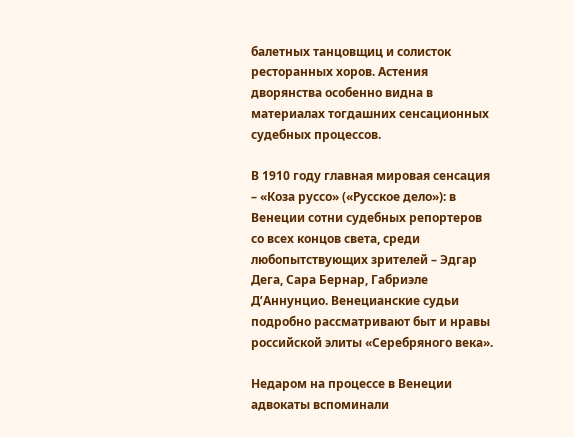балетных танцовщиц и солисток ресторанных хоров. Астения дворянства особенно видна в материалах тогдашних сенсационных судебных процессов.

В 1910 году главная мировая сенсация – «Коза руссо» («Русское дело»): в Венеции сотни судебных репортеров со всех концов света, среди любопытствующих зрителей – Эдгар Дега, Сара Бернар, Габриэле Д’Аннунцио. Венецианские судьи подробно рассматривают быт и нравы российской элиты «Серебряного века».

Недаром на процессе в Венеции адвокаты вспоминали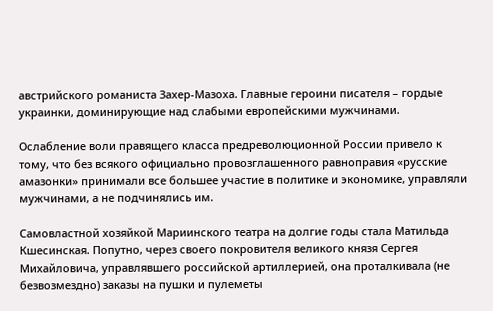австрийского романиста Захер-Мазоха. Главные героини писателя – гордые украинки, доминирующие над слабыми европейскими мужчинами.

Ослабление воли правящего класса предреволюционной России привело к тому, что без всякого официально провозглашенного равноправия «русские амазонки» принимали все большее участие в политике и экономике, управляли мужчинами, а не подчинялись им.

Самовластной хозяйкой Мариинского театра на долгие годы стала Матильда Кшесинская. Попутно, через своего покровителя великого князя Сергея Михайловича, управлявшего российской артиллерией, она проталкивала (не безвозмездно) заказы на пушки и пулеметы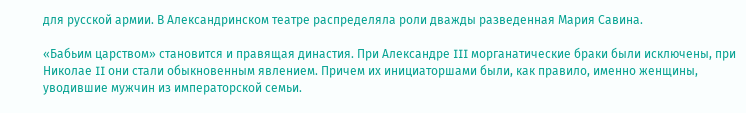для русской армии. В Александринском театре распределяла роли дважды разведенная Мария Савина.

«Бабьим царством» становится и правящая династия. При Александре III морганатические браки были исключены, при Николае II они стали обыкновенным явлением. Причем их инициаторшами были, как правило, именно женщины, уводившие мужчин из императорской семьи.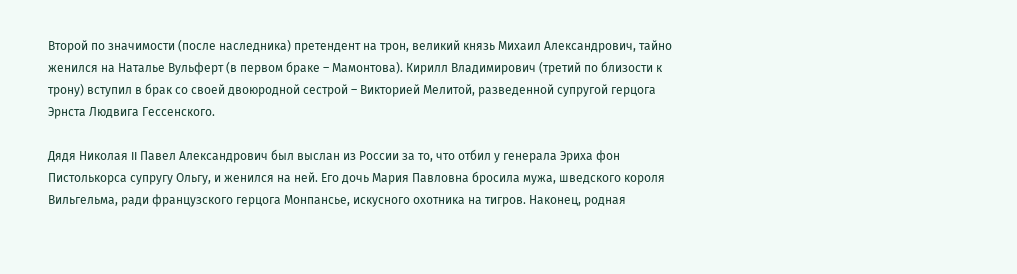Второй по значимости (после наследника) претендент на трон, великий князь Михаил Александрович, тайно женился на Наталье Вульферт (в первом браке – Мамонтова). Кирилл Владимирович (третий по близости к трону) вступил в брак со своей двоюродной сестрой – Викторией Мелитой, разведенной супругой герцога Эрнста Людвига Гессенского.

Дядя Николая II Павел Александрович был выслан из России за то, что отбил у генерала Эриха фон Пистолькорса супругу Ольгу, и женился на ней. Его дочь Мария Павловна бросила мужа, шведского короля Вильгельма, ради французского герцога Монпансье, искусного охотника на тигров. Наконец, родная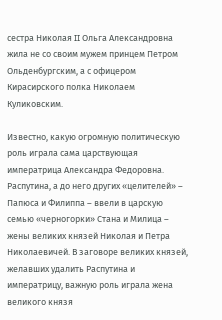сестра Николая II Ольга Александровна жила не со своим мужем принцем Петром Ольденбургским, а с офицером Кирасирского полка Николаем Куликовским.

Известно, какую огромную политическую роль играла сама царствующая императрица Александра Федоровна. Распутина, а до него других «целителей» – Папюса и Филиппа – ввели в царскую семью «черногорки» Стана и Милица – жены великих князей Николая и Петра Николаевичей. В заговоре великих князей, желавших удалить Распутина и императрицу, важную роль играла жена великого князя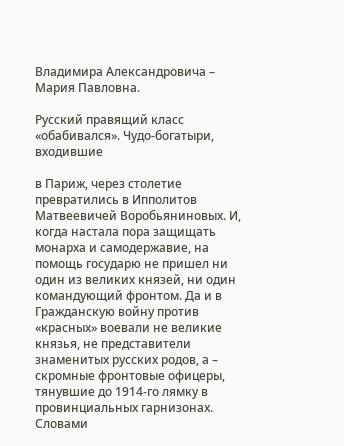Владимира Александровича – Мария Павловна.

Русский правящий класс «обабивался». Чудо-богатыри, входившие

в Париж, через столетие превратились в Ипполитов Матвеевичей Воробьяниновых. И, когда настала пора защищать монарха и самодержавие, на помощь государю не пришел ни один из великих князей, ни один командующий фронтом. Да и в Гражданскую войну против «красных» воевали не великие князья, не представители знаменитых русских родов, а – скромные фронтовые офицеры, тянувшие до 1914-го лямку в провинциальных гарнизонах. Словами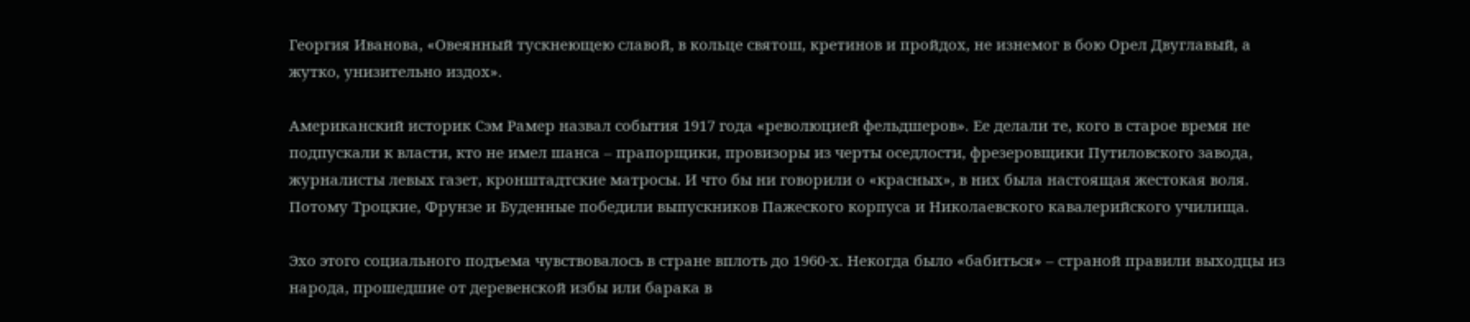Георгия Иванова, «Овеянный тускнеющею славой, в кольце святош, кретинов и пройдох, не изнемог в бою Орел Двуглавый, а жутко, унизительно издох».

Американский историк Сэм Рамер назвал события 1917 года «революцией фельдшеров». Ее делали те, кого в старое время не подпускали к власти, кто не имел шанса – прапорщики, провизоры из черты оседлости, фрезеровщики Путиловского завода, журналисты левых газет, кронштадтские матросы. И что бы ни говорили о «красных», в них была настоящая жестокая воля. Потому Троцкие, Фрунзе и Буденные победили выпускников Пажеского корпуса и Николаевского кавалерийского училища.

Эхо этого социального подъема чувствовалось в стране вплоть до 1960-х. Некогда было «бабиться» – страной правили выходцы из народа, прошедшие от деревенской избы или барака в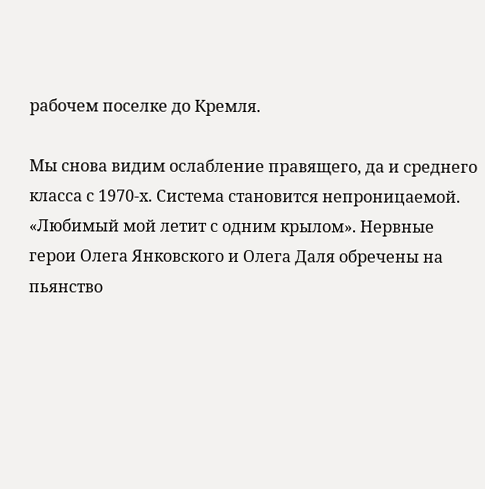рабочем поселке до Кремля.

Мы снова видим ослабление правящего, да и среднего класса с 1970-х. Система становится непроницаемой. «Любимый мой летит с одним крылом». Нервные герои Олега Янковского и Олега Даля обречены на пьянство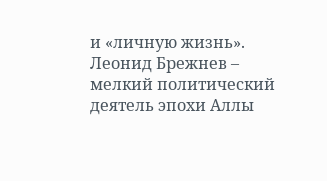и «личную жизнь». Леонид Брежнев – мелкий политический деятель эпохи Аллы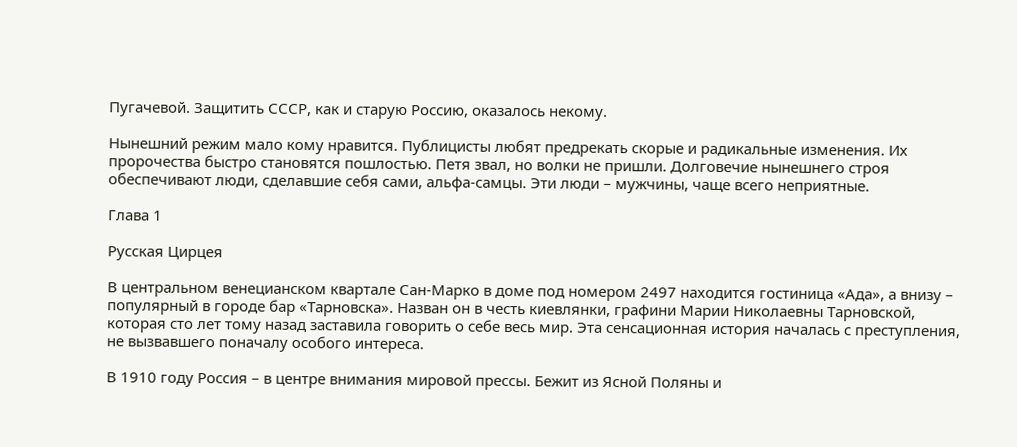Пугачевой. Защитить СССР, как и старую Россию, оказалось некому.

Нынешний режим мало кому нравится. Публицисты любят предрекать скорые и радикальные изменения. Их пророчества быстро становятся пошлостью. Петя звал, но волки не пришли. Долговечие нынешнего строя обеспечивают люди, сделавшие себя сами, альфа-самцы. Эти люди – мужчины, чаще всего неприятные.

Глава 1

Русская Цирцея

В центральном венецианском квартале Сан-Марко в доме под номером 2497 находится гостиница «Ада», а внизу – популярный в городе бар «Тарновска». Назван он в честь киевлянки, графини Марии Николаевны Тарновской, которая сто лет тому назад заставила говорить о себе весь мир. Эта сенсационная история началась с преступления, не вызвавшего поначалу особого интереса.

В 1910 году Россия – в центре внимания мировой прессы. Бежит из Ясной Поляны и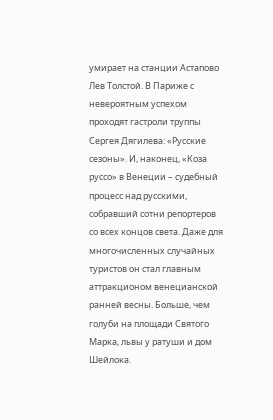умирает на станции Астапово Лев Толстой. В Париже с невероятным успехом проходят гастроли труппы Сергея Дягилева: «Русские сезоны». И, наконец, «Коза руссо» в Венеции – судебный процесс над русскими, собравший сотни репортеров со всех концов света. Даже для многочисленных случайных туристов он стал главным аттракционом венецианской ранней весны. Больше, чем голуби на площади Святого Марка, львы у ратуши и дом Шейлока.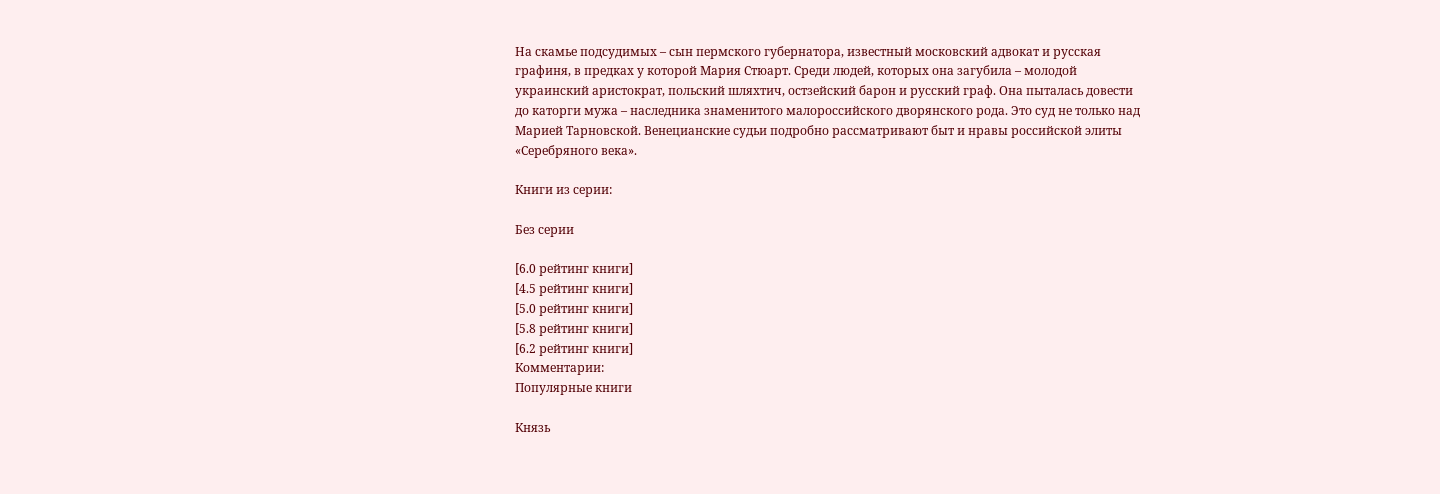На скамье подсудимых – сын пермского губернатора, известный московский адвокат и русская графиня, в предках у которой Мария Стюарт. Среди людей, которых она загубила – молодой украинский аристократ, польский шляхтич, остзейский барон и русский граф. Она пыталась довести до каторги мужа – наследника знаменитого малороссийского дворянского рода. Это суд не только над Марией Тарновской. Венецианские судьи подробно рассматривают быт и нравы российской элиты «Серебряного века».

Книги из серии:

Без серии

[6.0 рейтинг книги]
[4.5 рейтинг книги]
[5.0 рейтинг книги]
[5.8 рейтинг книги]
[6.2 рейтинг книги]
Комментарии:
Популярные книги

Князь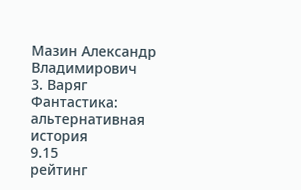Мазин Александр Владимирович
3. Варяг
Фантастика:
альтернативная история
9.15
рейтинг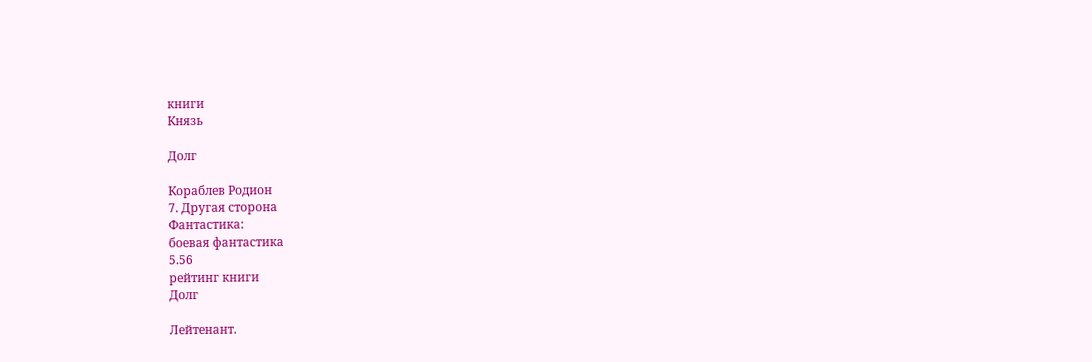книги
Князь

Долг

Кораблев Родион
7. Другая сторона
Фантастика:
боевая фантастика
5.56
рейтинг книги
Долг

Лейтенант.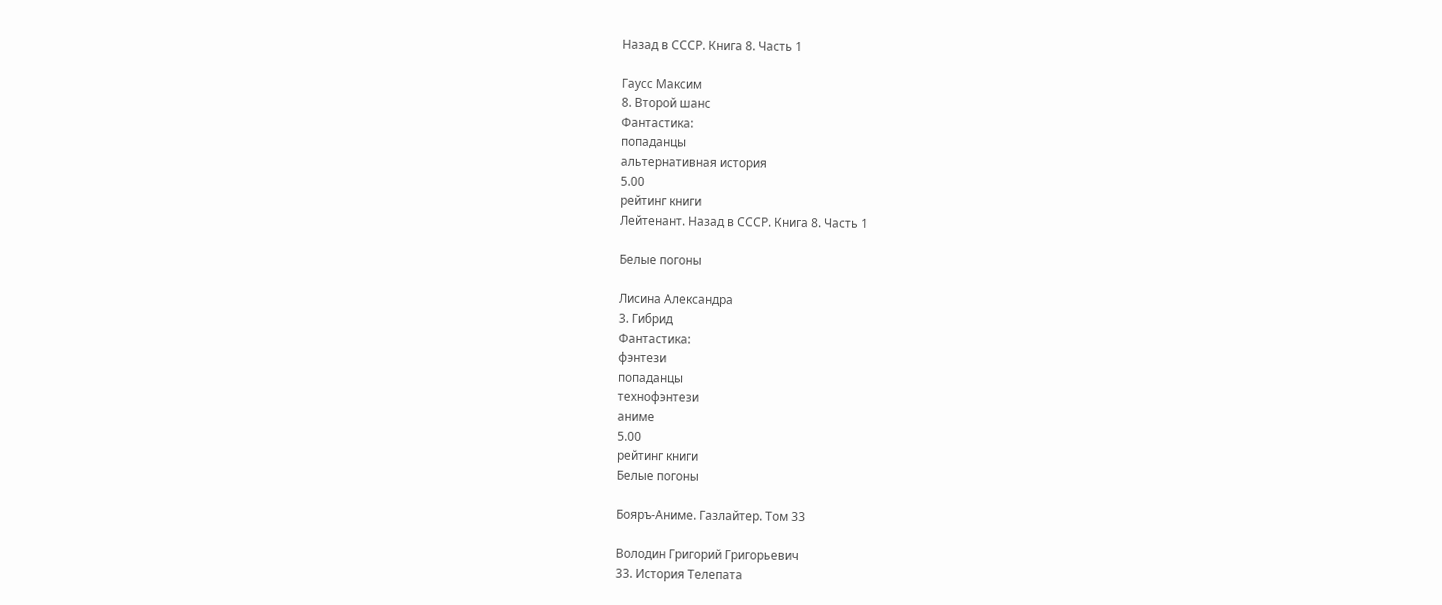Назад в СССР. Книга 8. Часть 1

Гаусс Максим
8. Второй шанс
Фантастика:
попаданцы
альтернативная история
5.00
рейтинг книги
Лейтенант. Назад в СССР. Книга 8. Часть 1

Белые погоны

Лисина Александра
3. Гибрид
Фантастика:
фэнтези
попаданцы
технофэнтези
аниме
5.00
рейтинг книги
Белые погоны

Бояръ-Аниме. Газлайтер. Том 33

Володин Григорий Григорьевич
33. История Телепата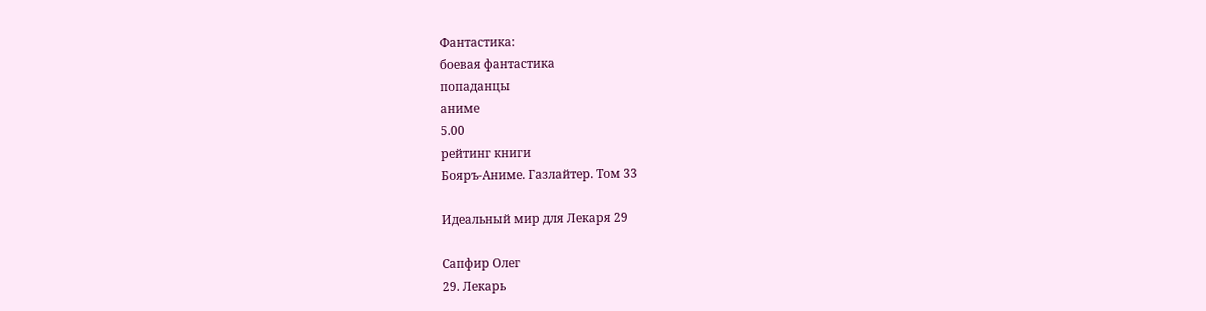Фантастика:
боевая фантастика
попаданцы
аниме
5.00
рейтинг книги
Бояръ-Аниме. Газлайтер. Том 33

Идеальный мир для Лекаря 29

Сапфир Олег
29. Лекарь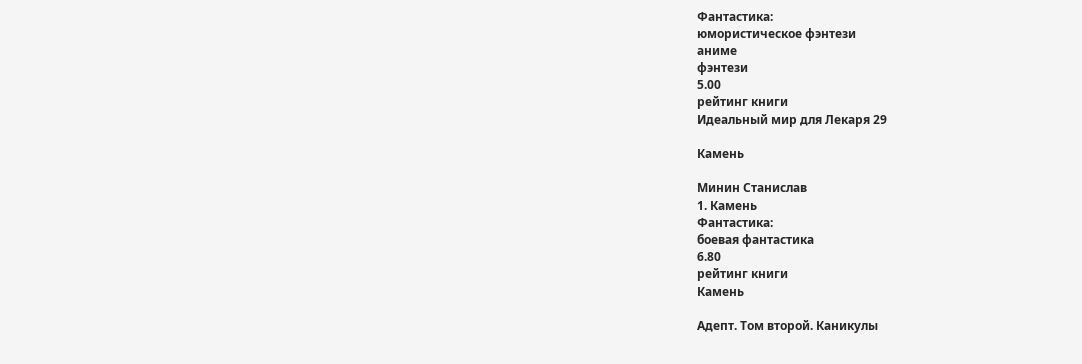Фантастика:
юмористическое фэнтези
аниме
фэнтези
5.00
рейтинг книги
Идеальный мир для Лекаря 29

Камень

Минин Станислав
1. Камень
Фантастика:
боевая фантастика
6.80
рейтинг книги
Камень

Адепт. Том второй. Каникулы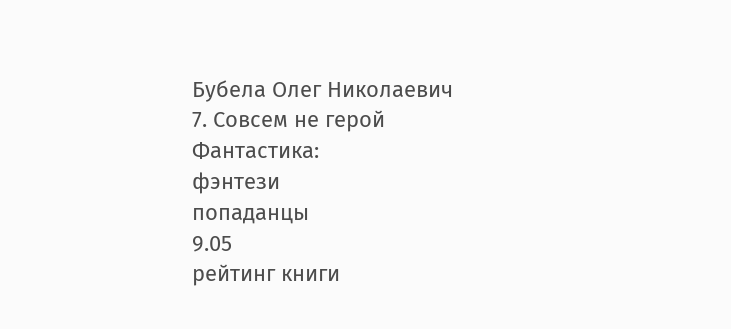Бубела Олег Николаевич
7. Совсем не герой
Фантастика:
фэнтези
попаданцы
9.05
рейтинг книги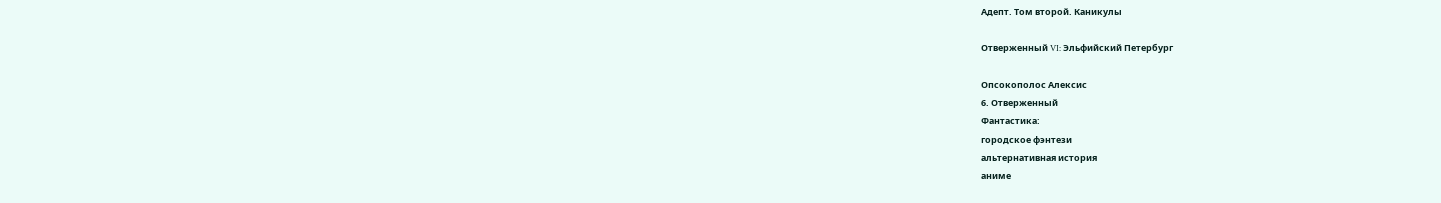Адепт. Том второй. Каникулы

Отверженный VI: Эльфийский Петербург

Опсокополос Алексис
6. Отверженный
Фантастика:
городское фэнтези
альтернативная история
аниме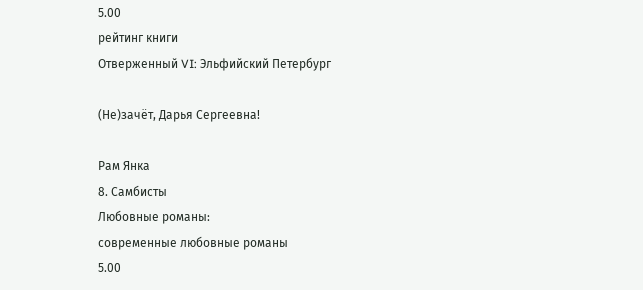5.00
рейтинг книги
Отверженный VI: Эльфийский Петербург

(Не)зачёт, Дарья Сергеевна!

Рам Янка
8. Самбисты
Любовные романы:
современные любовные романы
5.00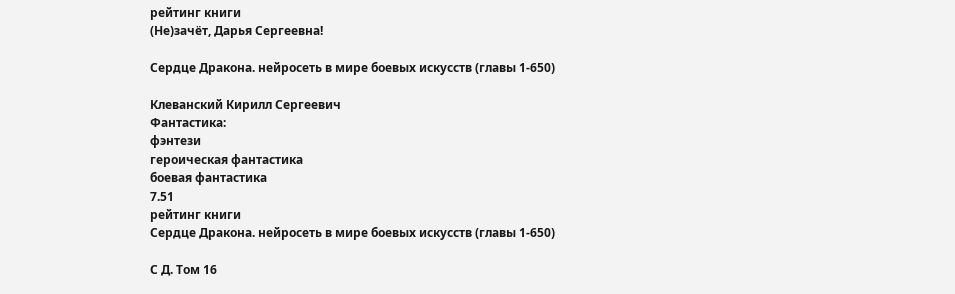рейтинг книги
(Не)зачёт, Дарья Сергеевна!

Сердце Дракона. нейросеть в мире боевых искусств (главы 1-650)

Клеванский Кирилл Сергеевич
Фантастика:
фэнтези
героическая фантастика
боевая фантастика
7.51
рейтинг книги
Сердце Дракона. нейросеть в мире боевых искусств (главы 1-650)

С Д. Том 16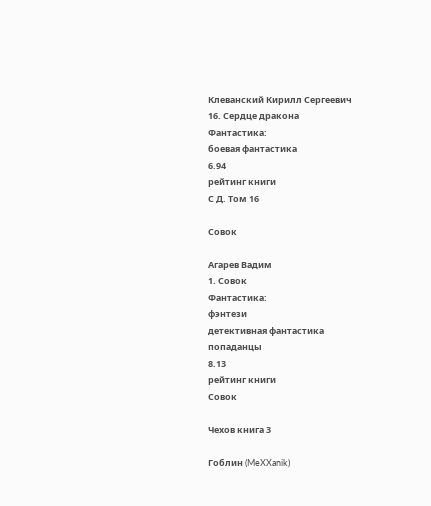Клеванский Кирилл Сергеевич
16. Сердце дракона
Фантастика:
боевая фантастика
6.94
рейтинг книги
С Д. Том 16

Совок

Агарев Вадим
1. Совок
Фантастика:
фэнтези
детективная фантастика
попаданцы
8.13
рейтинг книги
Совок

Чехов книга 3

Гоблин (MeXXanik)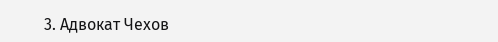3. Адвокат Чехов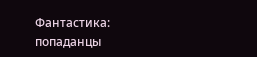Фантастика:
попаданцы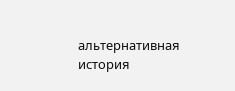альтернативная история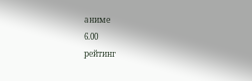аниме
6.00
рейтинг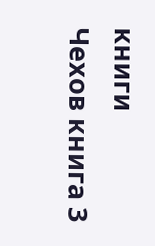книги
Чехов книга 3